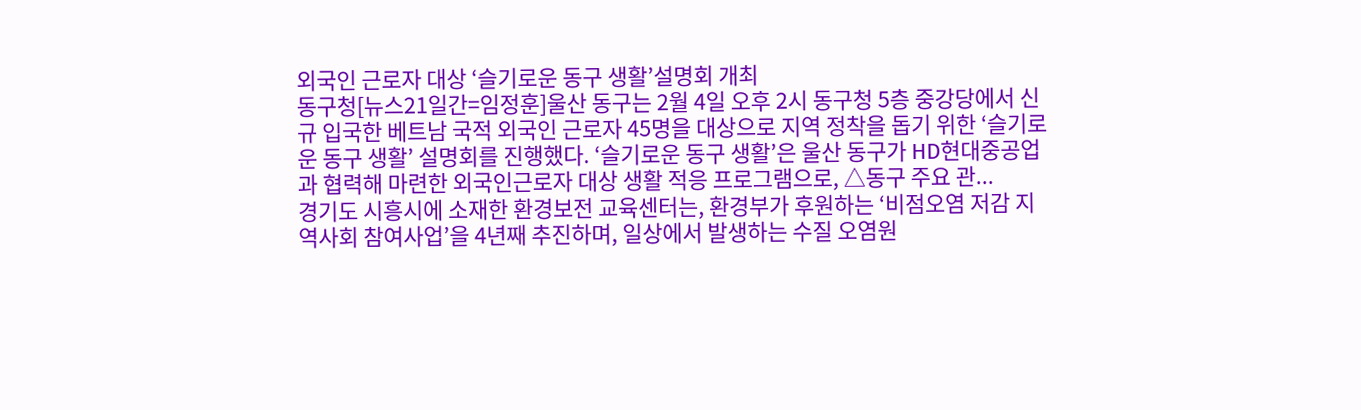외국인 근로자 대상 ‘슬기로운 동구 생활’설명회 개최
동구청[뉴스21일간=임정훈]울산 동구는 2월 4일 오후 2시 동구청 5층 중강당에서 신규 입국한 베트남 국적 외국인 근로자 45명을 대상으로 지역 정착을 돕기 위한 ‘슬기로운 동구 생활’ 설명회를 진행했다. ‘슬기로운 동구 생활’은 울산 동구가 HD현대중공업과 협력해 마련한 외국인근로자 대상 생활 적응 프로그램으로, △동구 주요 관...
경기도 시흥시에 소재한 환경보전 교육센터는, 환경부가 후원하는 ‘비점오염 저감 지역사회 참여사업’을 4년째 추진하며, 일상에서 발생하는 수질 오염원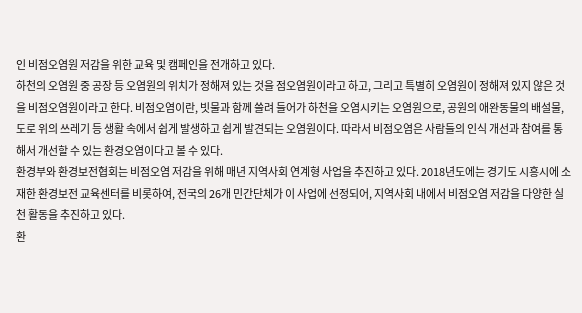인 비점오염원 저감을 위한 교육 및 캠페인을 전개하고 있다.
하천의 오염원 중 공장 등 오염원의 위치가 정해져 있는 것을 점오염원이라고 하고, 그리고 특별히 오염원이 정해져 있지 않은 것을 비점오염원이라고 한다. 비점오염이란, 빗물과 함께 쓸려 들어가 하천을 오염시키는 오염원으로, 공원의 애완동물의 배설물, 도로 위의 쓰레기 등 생활 속에서 쉽게 발생하고 쉽게 발견되는 오염원이다. 따라서 비점오염은 사람들의 인식 개선과 참여를 통해서 개선할 수 있는 환경오염이다고 볼 수 있다.
환경부와 환경보전협회는 비점오염 저감을 위해 매년 지역사회 연계형 사업을 추진하고 있다. 2018년도에는 경기도 시흥시에 소재한 환경보전 교육센터를 비롯하여, 전국의 26개 민간단체가 이 사업에 선정되어, 지역사회 내에서 비점오염 저감을 다양한 실천 활동을 추진하고 있다.
환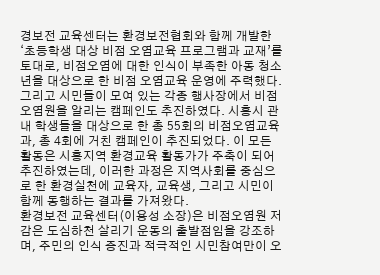경보전 교육센터는 환경보전협회와 함께 개발한 ‘초등학생 대상 비점 오염교육 프로그램과 교재’를 토대로, 비점오염에 대한 인식이 부족한 아동 청소년을 대상으로 한 비점 오염교육 운영에 주력했다. 그리고 시민들이 모여 있는 각종 행사장에서 비점오염원을 알리는 캠페인도 추진하였다. 시흥시 관내 학생들을 대상으로 한 총 55회의 비점오염교육과, 총 4회에 거친 캠페인이 추진되었다. 이 모든 활동은 시흥지역 환경교육 활동가가 주축이 되어 추진하였는데, 이러한 과정은 지역사회를 중심으로 한 환경실천에 교육자, 교육생, 그리고 시민이 함께 동행하는 결과를 가져왔다.
환경보전 교육센터(이용성 소장)은 비점오염원 저감은 도심하천 살리기 운동의 출발점임을 강조하며, 주민의 인식 증진과 적극적인 시민참여만이 오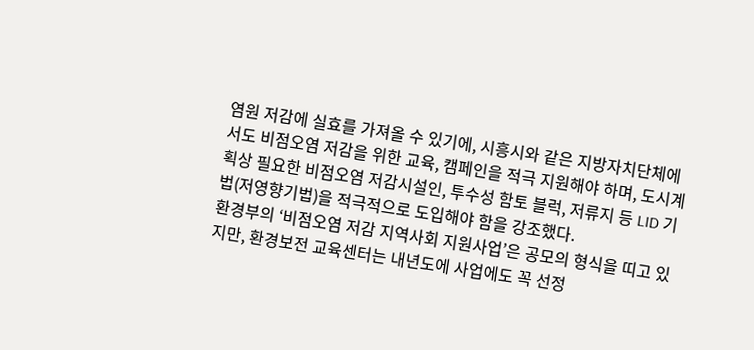염원 저감에 실효를 가져올 수 있기에, 시흥시와 같은 지방자치단체에서도 비점오염 저감을 위한 교육, 캠페인을 적극 지원해야 하며, 도시계획상 필요한 비점오염 저감시설인, 투수성 함토 블럭, 저류지 등 LID 기법(저영향기법)을 적극적으로 도입해야 함을 강조했다.
환경부의 ‘비점오염 저감 지역사회 지원사업’은 공모의 형식을 띠고 있지만, 환경보전 교육센터는 내년도에 사업에도 꼭 선정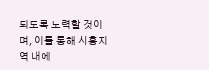되도록 노력할 것이며, 이를 통해 시흥지역 내에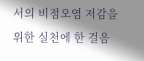서의 비점오염 저감을 위한 실천에 한 걸음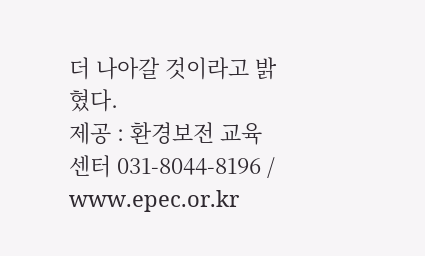더 나아갈 것이라고 밝혔다.
제공 : 환경보전 교육센터 031-8044-8196 / www.epec.or.kr